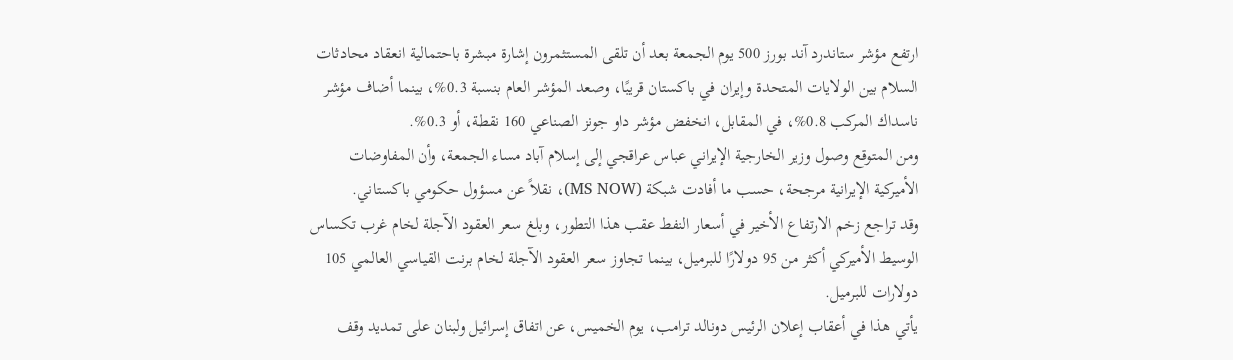ارتفع مؤشر ستاندرد آند بورز 500 يوم الجمعة بعد أن تلقى المستثمرون إشارة مبشرة باحتمالية انعقاد محادثات السلام بين الولايات المتحدة وإيران في باكستان قريبًا، وصعد المؤشر العام بنسبة 0.3%، بينما أضاف مؤشر ناسداك المركب 0.8%، في المقابل، انخفض مؤشر داو جونز الصناعي 160 نقطة، أو 0.3%.
ومن المتوقع وصول وزير الخارجية الإيراني عباس عراقجي إلى إسلام آباد مساء الجمعة، وأن المفاوضات الأميركية الإيرانية مرجحة، حسب ما أفادت شبكة (MS NOW)، نقلاً عن مسؤول حكومي باكستاني.
وقد تراجع زخم الارتفاع الأخير في أسعار النفط عقب هذا التطور، وبلغ سعر العقود الآجلة لخام غرب تكساس الوسيط الأميركي أكثر من 95 دولارًا للبرميل، بينما تجاوز سعر العقود الآجلة لخام برنت القياسي العالمي 105 دولارات للبرميل.
يأتي هذا في أعقاب إعلان الرئيس دونالد ترامب، يوم الخميس، عن اتفاق إسرائيل ولبنان على تمديد وقف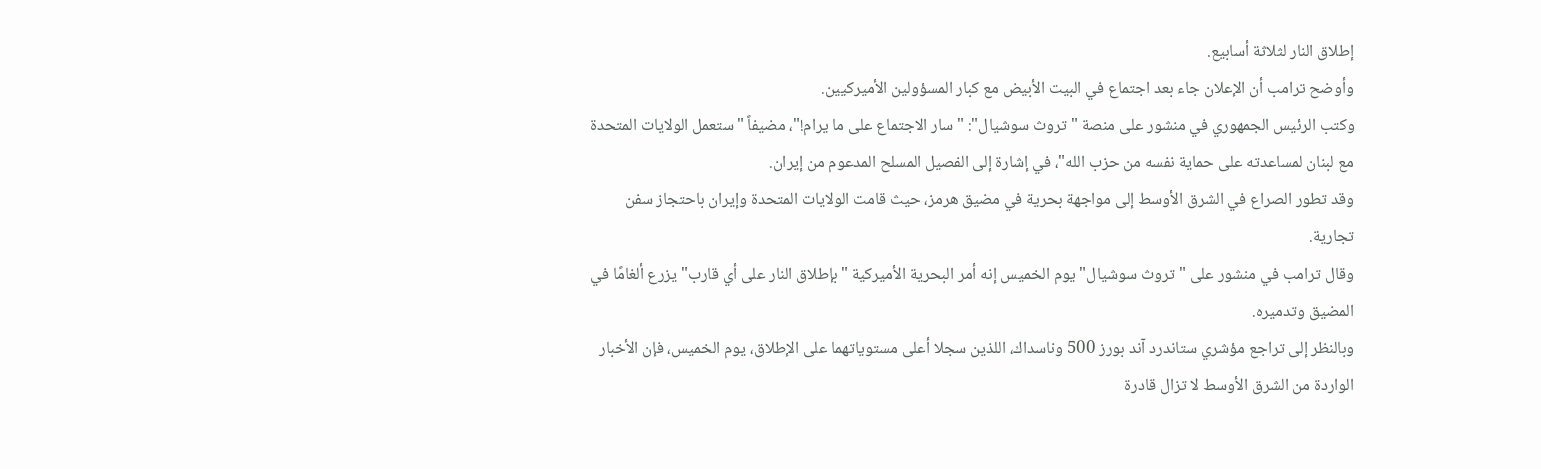إطلاق النار لثلاثة أسابيع.
وأوضح ترامب أن الإعلان جاء بعد اجتماع في البيت الأبيض مع كبار المسؤولين الأميركيين.
وكتب الرئيس الجمهوري في منشور على منصة "تروث سوشيال": "سار الاجتماع على ما يرام!"، مضيفاً "ستعمل الولايات المتحدة مع لبنان لمساعدته على حماية نفسه من حزب الله"، في إشارة إلى الفصيل المسلح المدعوم من إيران.
وقد تطور الصراع في الشرق الأوسط إلى مواجهة بحرية في مضيق هرمز، حيث قامت الولايات المتحدة وإيران باحتجاز سفن تجارية.
وقال ترامب في منشور على "تروث سوشيال" يوم الخميس إنه أمر البحرية الأميركية "بإطلاق النار على أي قارب" يزرع ألغامًا في المضيق وتدميره.
وبالنظر إلى تراجع مؤشري ستاندرد آند بورز 500 وناسداك، اللذين سجلا أعلى مستوياتهما على الإطلاق، يوم الخميس، فإن الأخبار الواردة من الشرق الأوسط لا تزال قادرة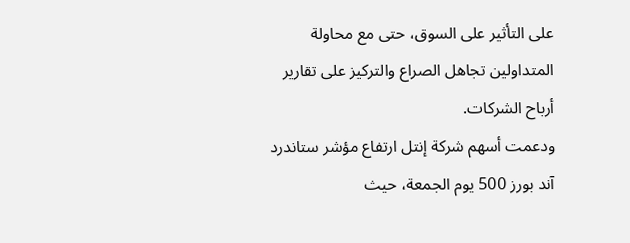على التأثير على السوق، حتى مع محاولة المتداولين تجاهل الصراع والتركيز على تقارير أرباح الشركات.
ودعمت أسهم شركة إنتل ارتفاع مؤشر ستاندرد آند بورز 500 يوم الجمعة، حيث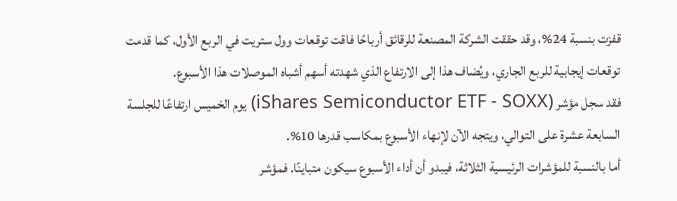قفزت بنسبة 24%، وقد حققت الشركة المصنعة للرقائق أرباحًا فاقت توقعات وول ستريت في الربع الأول، كما قدمت توقعات إيجابية للربع الجاري، ويُضاف هذا إلى الارتفاع الذي شهدته أسهم أشباه الموصلات هذا الأسبوع.
فقد سجل مؤشر (iShares Semiconductor ETF - SOXX) يوم الخميس ارتفاعًا للجلسة السابعة عشرة على التوالي، ويتجه الآن لإنهاء الأسبوع بمكاسب قدرها 10%.
أما بالنسبة للمؤشرات الرئيسية الثلاثة، فيبدو أن أداء الأسبوع سيكون متباينًا. فمؤشر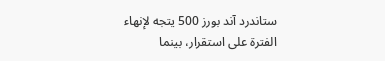ستاندرد آند بورز 500 يتجه لإنهاء الفترة على استقرار، بينما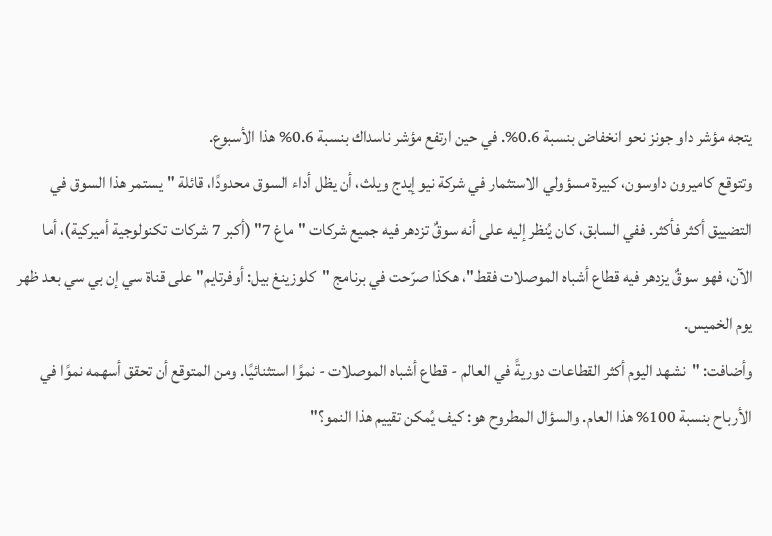يتجه مؤشر داو جونز نحو انخفاض بنسبة 0.6%. في حين ارتفع مؤشر ناسداك بنسبة 0.6% هذا الأسبوع.
وتتوقع كاميرون داوسون، كبيرة مسؤولي الاستثمار في شركة نيو إيدج ويلث، أن يظل أداء السوق محدودًا، قائلة "يستمر هذا السوق في التضييق أكثر فأكثر. ففي السابق، كان يُنظر إليه على أنه سوقٌ تزدهر فيه جميع شركات "ماغ 7" (أكبر 7 شركات تكنولوجية أميركية)، أما الآن، فهو سوقٌ يزدهر فيه قطاع أشباه الموصلات فقط"، هكذا صرّحت في برنامج "كلوزينغ بيل: أوفرتايم" على قناة سي إن بي سي بعد ظهر يوم الخميس.
وأضافت: "نشهد اليوم أكثر القطاعات دوريةً في العالم - قطاع أشباه الموصلات - نموًا استثنائيًا. ومن المتوقع أن تحقق أسهمه نموًا في الأرباح بنسبة 100% هذا العام. والسؤال المطروح هو: كيف يُمكن تقييم هذا النمو؟"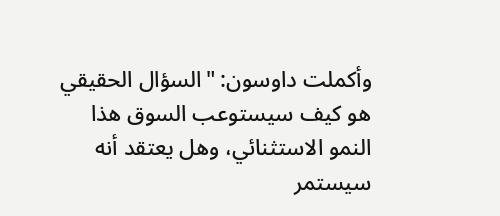وأكملت داوسون: "السؤال الحقيقي هو كيف سيستوعب السوق هذا النمو الاستثنائي، وهل يعتقد أنه سيستمر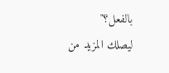بالفعل؟"
ليصلك المزيد من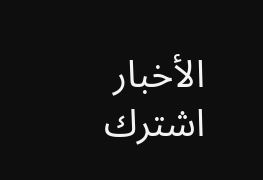الأخبار اشترك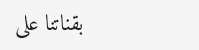بقناتنا على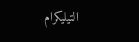التيليكرام